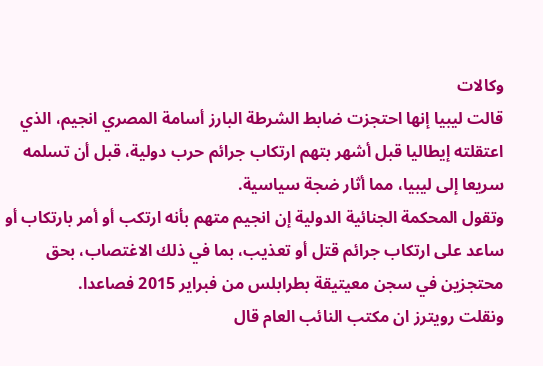وكالات
قالت ليبيا إنها احتجزت ضابط الشرطة البارز أسامة المصري انجيم، الذي اعتقلته إيطاليا قبل أشهر بتهم ارتكاب جرائم حرب دولية، قبل أن تسلمه سريعا إلى ليبيا، مما أثار ضجة سياسية.
وتقول المحكمة الجنائية الدولية إن انجيم متهم بأنه ارتكب أو أمر بارتكاب أو ساعد على ارتكاب جرائم قتل أو تعذيب، بما في ذلك الاغتصاب، بحق محتجزين في سجن معيتيقة بطرابلس من فبراير 2015 فصاعدا.
ونقلت رويترز ان مكتب النائب العام قال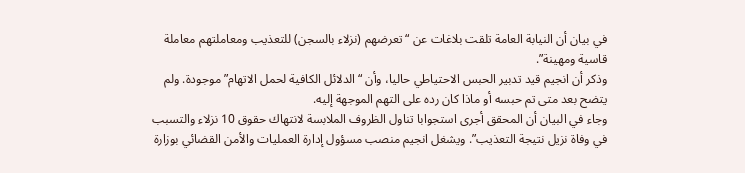في بيان أن النيابة العامة تلقت بلاغات عن “تعرضهم (نزلاء بالسجن) للتعذيب ومعاملتهم معاملة قاسية ومهينة”.
وذكر أن انجيم قيد تدبير الحبس الاحتياطي حاليا، وأن “الدلائل الكافية لحمل الاتهام” موجودة. ولم يتضح بعد متى تم حبسه أو ماذا كان رده على التهم الموجهة إليه.
وجاء في البيان أن المحقق أجرى استجوابا تناول الظروف الملابسة لانتهاك حقوق 10 نزلاء والتسبب في وفاة نزيل نتيجة التعذيب”. ويشغل انجيم منصب مسؤول إدارة العمليات والأمن القضائي بوزارة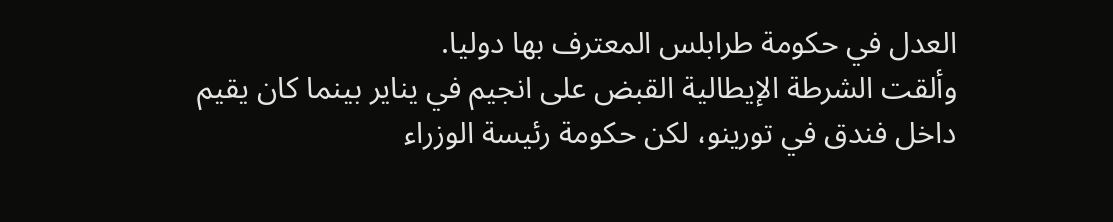العدل في حكومة طرابلس المعترف بها دوليا.
وألقت الشرطة الإيطالية القبض على انجيم في يناير بينما كان يقيم داخل فندق في تورينو، لكن حكومة رئيسة الوزراء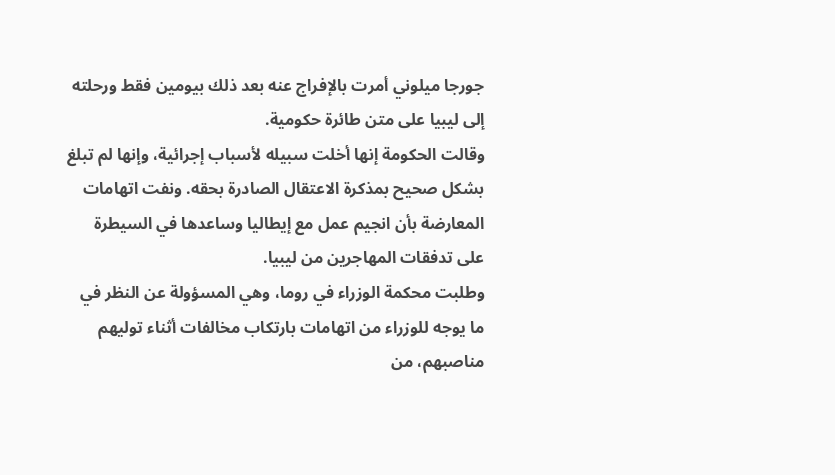جورجا ميلوني أمرت بالإفراج عنه بعد ذلك بيومين فقط ورحلته إلى ليبيا على متن طائرة حكومية.
وقالت الحكومة إنها أخلت سبيله لأسباب إجرائية، وإنها لم تبلغ بشكل صحيح بمذكرة الاعتقال الصادرة بحقه. ونفت اتهامات المعارضة بأن انجيم عمل مع إيطاليا وساعدها في السيطرة على تدفقات المهاجرين من ليبيا.
وطلبت محكمة الوزراء في روما، وهي المسؤولة عن النظر في ما يوجه للوزراء من اتهامات بارتكاب مخالفات أثناء توليهم مناصبهم، من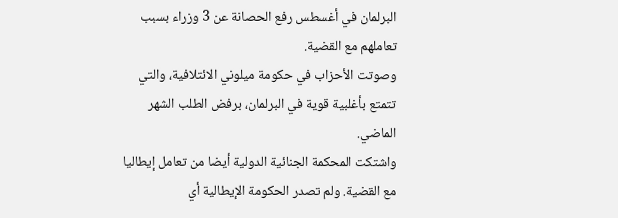البرلمان في أغسطس رفع الحصانة عن 3 وزراء بسبب تعاملهم مع القضية.
وصوتت الأحزاب في حكومة ميلوني الائتلافية، والتي تتمتع بأغلبية قوية في البرلمان، برفض الطلب الشهر الماضي.
واشتكت المحكمة الجنائية الدولية أيضا من تعامل إيطاليا مع القضية. ولم تصدر الحكومة الإيطالية أي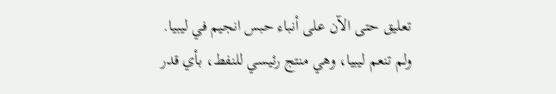تعليق حتى الآن على أنباء حبس انجيم في ليبيا.
ولم تنعم ليبيا، وهي منتج رئيسي للنفط، بأي قدر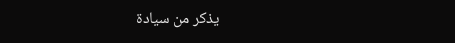يذكر من سيادة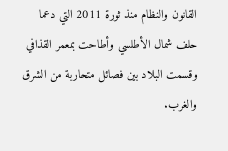القانون والنظام منذ ثورة 2011 التي دعما حلف شمال الأطلسي وأطاحت بمعمر القذافي وقسمت البلاد بين فصائل متحاربة من الشرق والغرب.